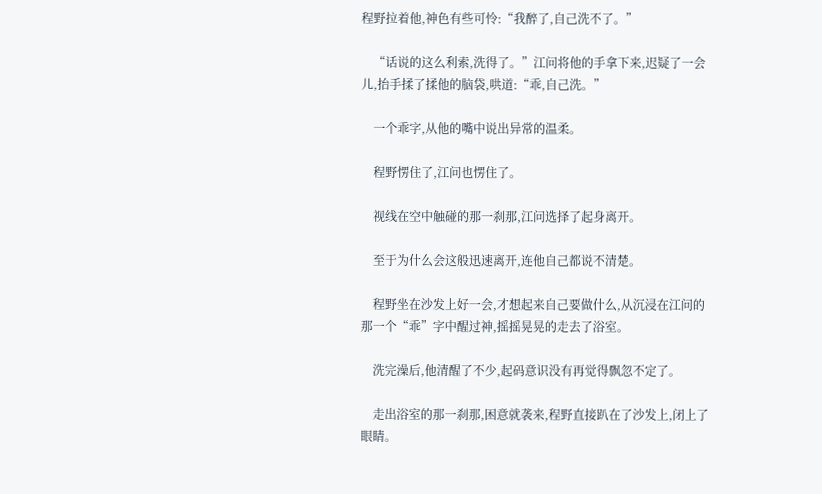程野拉着他,神色有些可怜:“我醉了,自己洗不了。”

    “话说的这么利索,洗得了。”江问将他的手拿下来,迟疑了一会儿,抬手揉了揉他的脑袋,哄道:“乖,自己洗。”

    一个乖字,从他的嘴中说出异常的温柔。

    程野愣住了,江问也愣住了。

    视线在空中触碰的那一刹那,江问选择了起身离开。

    至于为什么会这般迅速离开,连他自己都说不清楚。

    程野坐在沙发上好一会,才想起来自己要做什么,从沉浸在江问的那一个“乖”字中醒过神,摇摇晃晃的走去了浴室。

    洗完澡后,他清醒了不少,起码意识没有再觉得飘忽不定了。

    走出浴室的那一刹那,困意就袭来,程野直接趴在了沙发上,闭上了眼睛。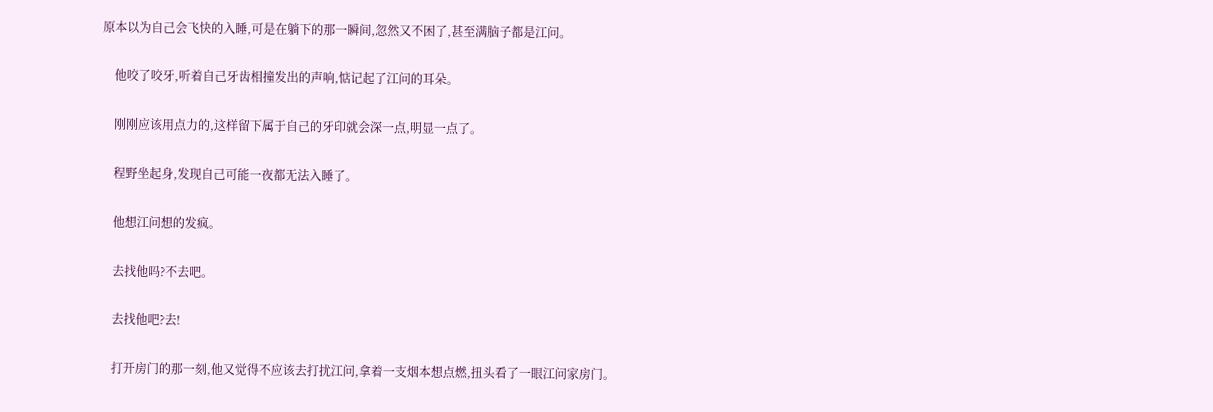原本以为自己会飞快的入睡,可是在躺下的那一瞬间,忽然又不困了,甚至满脑子都是江问。

    他咬了咬牙,听着自己牙齿相撞发出的声响,惦记起了江问的耳朵。

    刚刚应该用点力的,这样留下属于自己的牙印就会深一点,明显一点了。

    程野坐起身,发现自己可能一夜都无法入睡了。

    他想江问想的发疯。

    去找他吗?不去吧。

    去找他吧?去!

    打开房门的那一刻,他又觉得不应该去打扰江问,拿着一支烟本想点燃,扭头看了一眼江问家房门。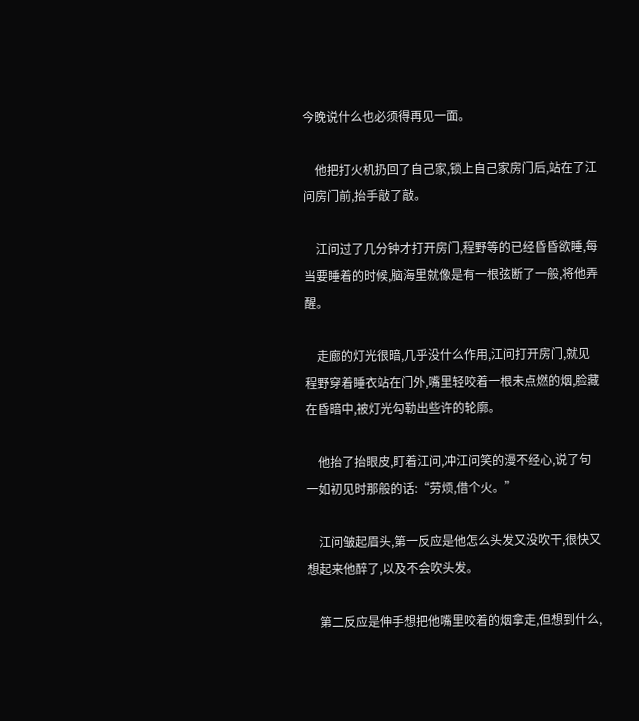今晚说什么也必须得再见一面。

    他把打火机扔回了自己家,锁上自己家房门后,站在了江问房门前,抬手敲了敲。

    江问过了几分钟才打开房门,程野等的已经昏昏欲睡,每当要睡着的时候,脑海里就像是有一根弦断了一般,将他弄醒。

    走廊的灯光很暗,几乎没什么作用,江问打开房门,就见程野穿着睡衣站在门外,嘴里轻咬着一根未点燃的烟,脸藏在昏暗中,被灯光勾勒出些许的轮廓。

    他抬了抬眼皮,盯着江问,冲江问笑的漫不经心,说了句一如初见时那般的话:“劳烦,借个火。”

    江问皱起眉头,第一反应是他怎么头发又没吹干,很快又想起来他醉了,以及不会吹头发。

    第二反应是伸手想把他嘴里咬着的烟拿走,但想到什么,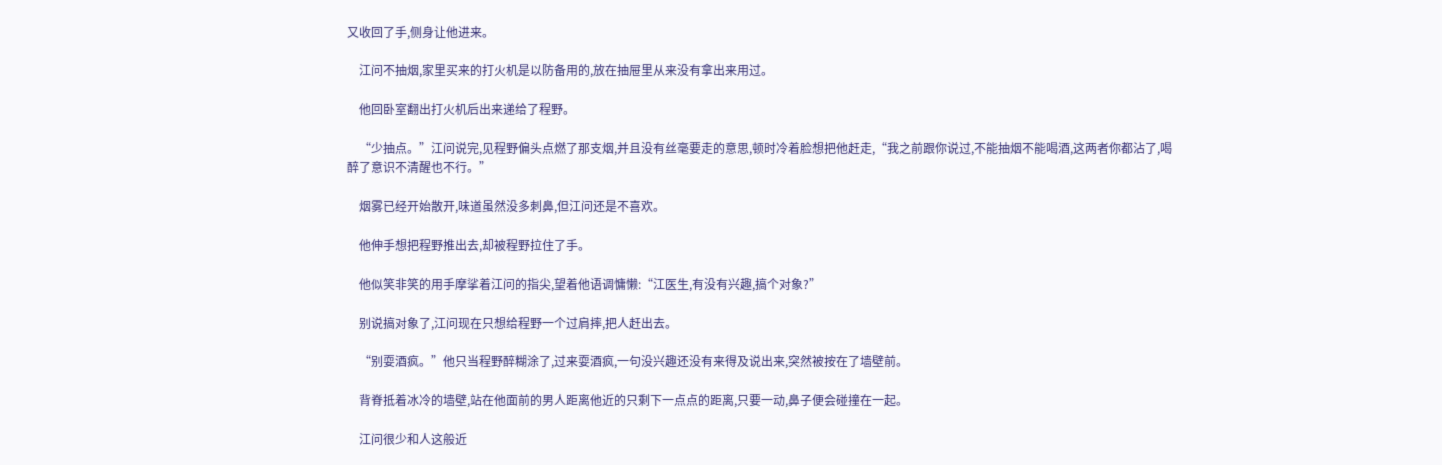又收回了手,侧身让他进来。

    江问不抽烟,家里买来的打火机是以防备用的,放在抽屉里从来没有拿出来用过。

    他回卧室翻出打火机后出来递给了程野。

    “少抽点。”江问说完,见程野偏头点燃了那支烟,并且没有丝毫要走的意思,顿时冷着脸想把他赶走,“我之前跟你说过,不能抽烟不能喝酒,这两者你都沾了,喝醉了意识不清醒也不行。”

    烟雾已经开始散开,味道虽然没多刺鼻,但江问还是不喜欢。

    他伸手想把程野推出去,却被程野拉住了手。

    他似笑非笑的用手摩挲着江问的指尖,望着他语调慵懒:“江医生,有没有兴趣,搞个对象?”

    别说搞对象了,江问现在只想给程野一个过肩摔,把人赶出去。

    “别耍酒疯。”他只当程野醉糊涂了,过来耍酒疯,一句没兴趣还没有来得及说出来,突然被按在了墙壁前。

    背脊抵着冰冷的墙壁,站在他面前的男人距离他近的只剩下一点点的距离,只要一动,鼻子便会碰撞在一起。

    江问很少和人这般近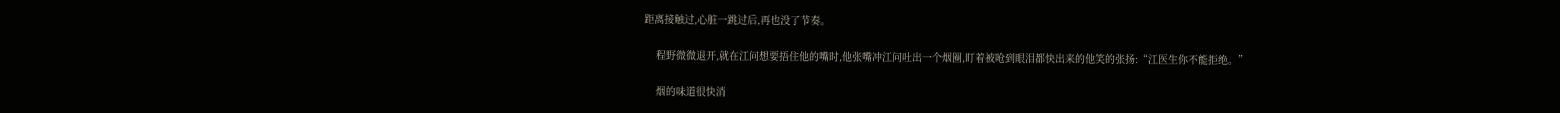距离接触过,心脏一跳过后,再也没了节奏。

    程野微微退开,就在江问想要捂住他的嘴时,他张嘴冲江问吐出一个烟圈,盯着被呛到眼泪都快出来的他笑的张扬:“江医生你不能拒绝。”

    烟的味道很快消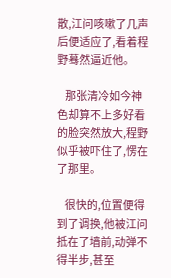散,江问咳嗽了几声后便适应了,看着程野蓦然逼近他。

    那张清冷如今神色却算不上多好看的脸突然放大,程野似乎被吓住了,愣在了那里。

    很快的,位置便得到了调换,他被江问抵在了墙前,动弹不得半步,甚至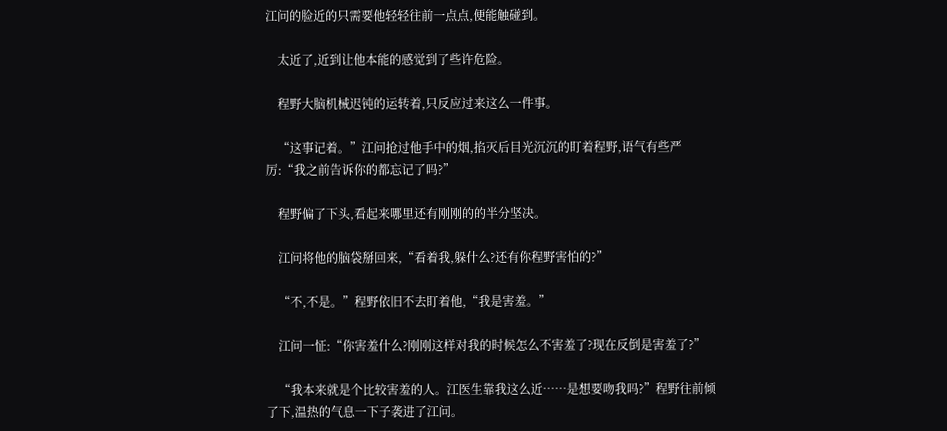江问的脸近的只需要他轻轻往前一点点,便能触碰到。

    太近了,近到让他本能的感觉到了些许危险。

    程野大脑机械迟钝的运转着,只反应过来这么一件事。

    “这事记着。”江问抢过他手中的烟,掐灭后目光沉沉的盯着程野,语气有些严厉:“我之前告诉你的都忘记了吗?”

    程野偏了下头,看起来哪里还有刚刚的的半分坚决。

    江问将他的脑袋掰回来,“看着我,躲什么?还有你程野害怕的?”

    “不,不是。”程野依旧不去盯着他,“我是害羞。”

    江问一怔:“你害羞什么?刚刚这样对我的时候怎么不害羞了?现在反倒是害羞了?”

    “我本来就是个比较害羞的人。江医生靠我这么近……是想要吻我吗?”程野往前倾了下,温热的气息一下子袭进了江问。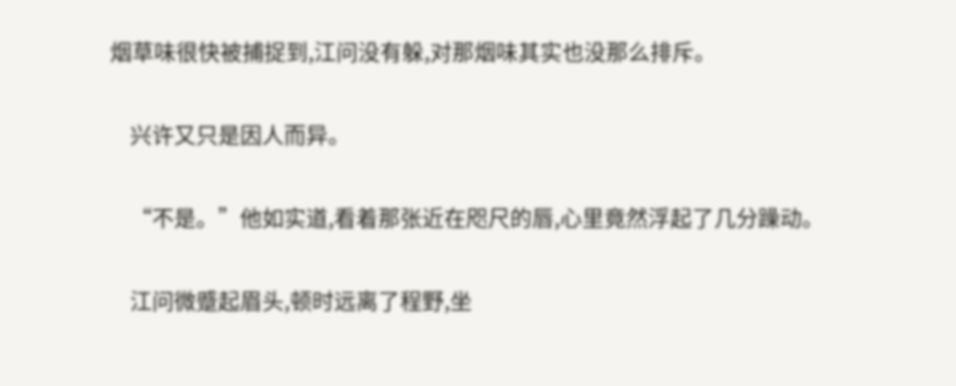烟草味很快被捕捉到,江问没有躲,对那烟味其实也没那么排斥。

    兴许又只是因人而异。

    “不是。”他如实道,看着那张近在咫尺的唇,心里竟然浮起了几分躁动。

    江问微蹙起眉头,顿时远离了程野,坐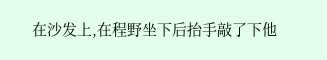在沙发上,在程野坐下后抬手敲了下他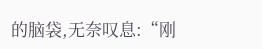的脑袋,无奈叹息:“刚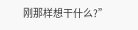刚那样想干什么?”